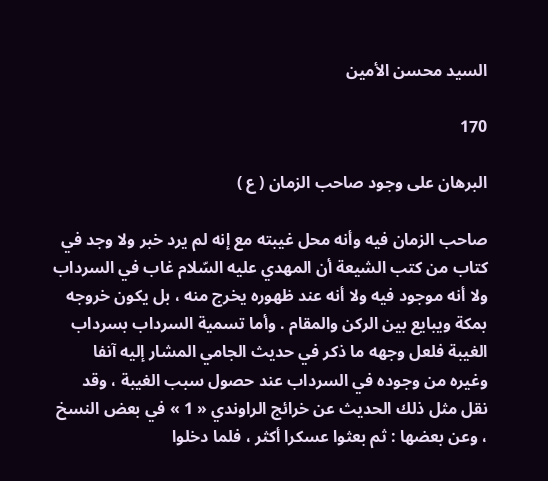السيد محسن الأمين

170

البرهان على وجود صاحب الزمان ( ع )

صاحب الزمان فيه وأنه محل غيبته مع إنه لم يرد خبر ولا وجد في كتاب من كتب الشيعة أن المهدي عليه السّلام غاب في السرداب ولا أنه موجود فيه ولا أنه عند ظهوره يخرج منه ، بل يكون خروجه بمكة ويبايع بين الركن والمقام . وأما تسمية السرداب بسرداب الغيبة فلعل وجهه ما ذكر في حديث الجامي المشار إليه آنفا وغيره من وجوده في السرداب عند حصول سبب الغيبة ، وقد نقل مثل ذلك الحديث عن خرائج الراوندي « 1 » في بعض النسخ ، وعن بعضها : ثم بعثوا عسكرا أكثر ، فلما دخلوا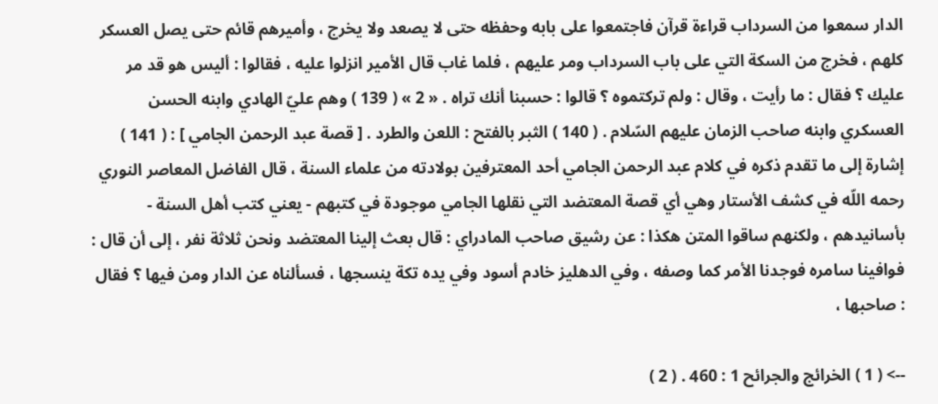الدار سمعوا من السرداب قراءة قرآن فاجتمعوا على بابه وحفظه حتى لا يصعد ولا يخرج ، وأميرهم قائم حتى يصل العسكر كلهم ، فخرج من السكة التي على باب السرداب ومر عليهم ، فلما غاب قال الأمير انزلوا عليه ، فقالوا : أليس هو قد مر عليك ؟ فقال : ما رأيت ، وقال : ولم تركتموه ؟ قالوا : حسبنا أنك تراه . « 2 » ( 139 ) وهم عليّ الهادي وابنه الحسن العسكري وابنه صاحب الزمان عليهم السّلام . ( 140 ) الثبر بالفتح : اللعن والطرد . [ قصة عبد الرحمن الجامي ] : ( 141 ) إشارة إلى ما تقدم ذكره في كلام عبد الرحمن الجامي أحد المعترفين بولادته من علماء السنة ، قال الفاضل المعاصر النوري رحمه اللّه في كشف الأستار وهي أي قصة المعتضد التي نقلها الجامي موجودة في كتبهم - يعني كتب أهل السنة - بأسانيدهم ، ولكنهم ساقوا المتن هكذا : عن رشيق صاحب المادراي : قال بعث إلينا المعتضد ونحن ثلاثة نفر ، إلى أن قال : فوافينا سامره فوجدنا الأمر كما وصفه ، وفي الدهليز خادم أسود وفي يده تكة ينسجها ، فسألناه عن الدار ومن فيها ؟ فقال : صاحبها ،

--> ( 1 ) الخرائج والجرائح 1 : 460 . ( 2 )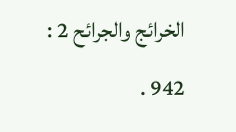الخرائج والجرائح 2 : 942 .